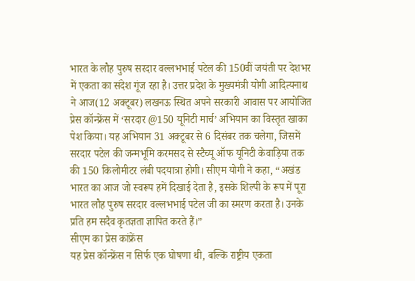भारत के लौह पुरुष सरदार वल्लभभाई पटेल की 150वीं जयंती पर देशभर में एकता का संदेश गूंज रहा है। उत्तर प्रदेश के मुख्यमंत्री योगी आदित्यनाथ ने आज(12 अक्टूबर) लखनऊ स्थित अपने सरकारी आवास पर आयोजित प्रेस कॉन्फ्रेंस में ‘सरदार @150 यूनिटी मार्च’ अभियान का विस्तृत खाका पेश किया। यह अभियान 31 अक्टूबर से 6 दिसंबर तक चलेगा, जिसमें सरदार पटेल की जन्मभूमि करमसद से स्टैच्यू ऑफ यूनिटी केवाड़िया तक की 150 किलोमीटर लंबी पदयात्रा होगी। सीएम योगी ने कहा, “अखंड भारत का आज जो स्वरूप हमें दिखाई देता है, इसके शिल्पी के रूप में पूरा भारत लौह पुरुष सरदार वल्लभभाई पटेल जी का स्मरण करता है। उनके प्रति हम सदैव कृतज्ञता ज्ञापित करते हैं।”
सीएम का प्रेस कांफ्रेंस
यह प्रेस कॉन्फ्रेंस न सिर्फ एक घोषणा थी, बल्कि राष्ट्रीय एकता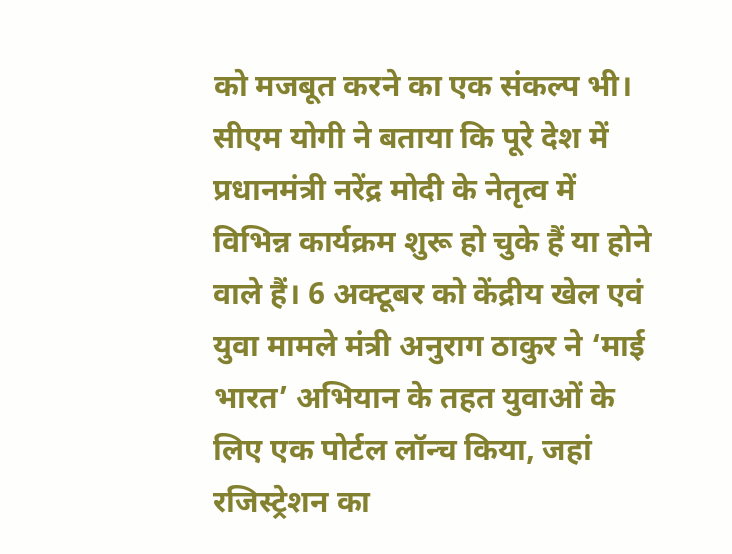को मजबूत करने का एक संकल्प भी। सीएम योगी ने बताया कि पूरे देश में प्रधानमंत्री नरेंद्र मोदी के नेतृत्व में विभिन्न कार्यक्रम शुरू हो चुके हैं या होने वाले हैं। 6 अक्टूबर को केंद्रीय खेल एवं युवा मामले मंत्री अनुराग ठाकुर ने ‘माई भारत’ अभियान के तहत युवाओं के लिए एक पोर्टल लॉन्च किया, जहां रजिस्ट्रेशन का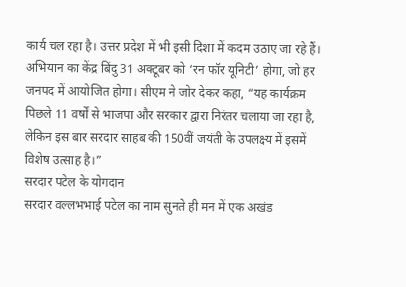कार्य चल रहा है। उत्तर प्रदेश में भी इसी दिशा में कदम उठाए जा रहे हैं। अभियान का केंद्र बिंदु 31 अक्टूबर को ‘रन फॉर यूनिटी’ होगा, जो हर जनपद में आयोजित होगा। सीएम ने जोर देकर कहा, “यह कार्यक्रम पिछले 11 वर्षों से भाजपा और सरकार द्वारा निरंतर चलाया जा रहा है, लेकिन इस बार सरदार साहब की 150वीं जयंती के उपलक्ष्य में इसमें विशेष उत्साह है।”
सरदार पटेल के योगदान
सरदार वल्लभभाई पटेल का नाम सुनते ही मन में एक अखंड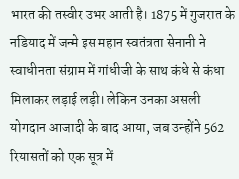भारत की तस्वीर उभर आती है। 1875 में गुजरात के नडियाद में जन्मे इस महान स्वतंत्रता सेनानी ने स्वाधीनता संग्राम में गांधीजी के साथ कंधे से कंधा मिलाकर लड़ाई लड़ी। लेकिन उनका असली योगदान आजादी के बाद आया, जब उन्होंने 562 रियासतों को एक सूत्र में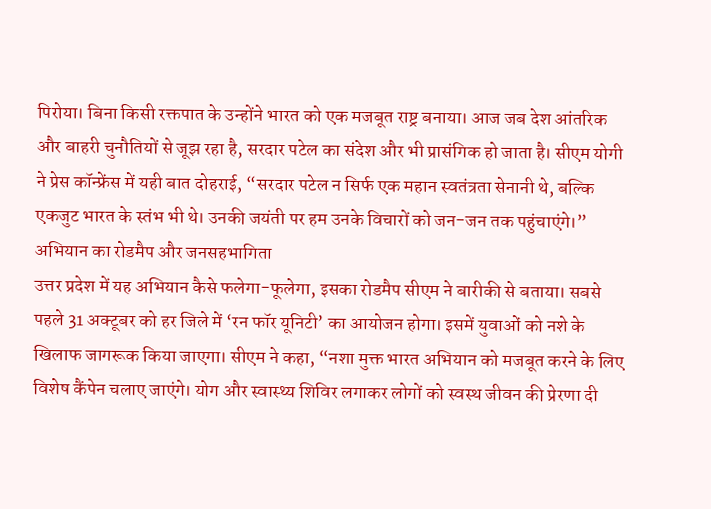पिरोया। बिना किसी रक्तपात के उन्होंने भारत को एक मजबूत राष्ट्र बनाया। आज जब देश आंतरिक और बाहरी चुनौतियों से जूझ रहा है, सरदार पटेल का संदेश और भी प्रासंगिक हो जाता है। सीएम योगी ने प्रेस कॉन्फ्रेंस में यही बात दोहराई, “सरदार पटेल न सिर्फ एक महान स्वतंत्रता सेनानी थे, बल्कि एकजुट भारत के स्तंभ भी थे। उनकी जयंती पर हम उनके विचारों को जन-जन तक पहुंचाएंगे।”
अभियान का रोडमैप और जनसहभागिता
उत्तर प्रदेश में यह अभियान कैसे फलेगा-फूलेगा, इसका रोडमैप सीएम ने बारीकी से बताया। सबसे पहले 31 अक्टूबर को हर जिले में ‘रन फॉर यूनिटी’ का आयोजन होगा। इसमें युवाओं को नशे के खिलाफ जागरूक किया जाएगा। सीएम ने कहा, “नशा मुक्त भारत अभियान को मजबूत करने के लिए विशेष कैंपेन चलाए जाएंगे। योग और स्वास्थ्य शिविर लगाकर लोगों को स्वस्थ जीवन की प्रेरणा दी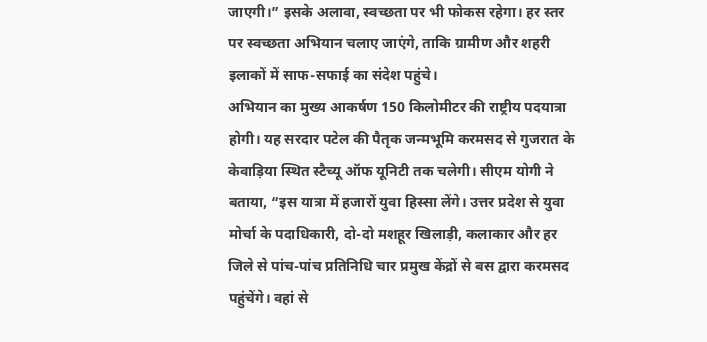जाएगी।” इसके अलावा, स्वच्छता पर भी फोकस रहेगा। हर स्तर पर स्वच्छता अभियान चलाए जाएंगे, ताकि ग्रामीण और शहरी इलाकों में साफ-सफाई का संदेश पहुंचे।
अभियान का मुख्य आकर्षण 150 किलोमीटर की राष्ट्रीय पदयात्रा होगी। यह सरदार पटेल की पैतृक जन्मभूमि करमसद से गुजरात के केवाड़िया स्थित स्टैच्यू ऑफ यूनिटी तक चलेगी। सीएम योगी ने बताया, “इस यात्रा में हजारों युवा हिस्सा लेंगे। उत्तर प्रदेश से युवा मोर्चा के पदाधिकारी, दो-दो मशहूर खिलाड़ी, कलाकार और हर जिले से पांच-पांच प्रतिनिधि चार प्रमुख केंद्रों से बस द्वारा करमसद पहुंचेंगे। वहां से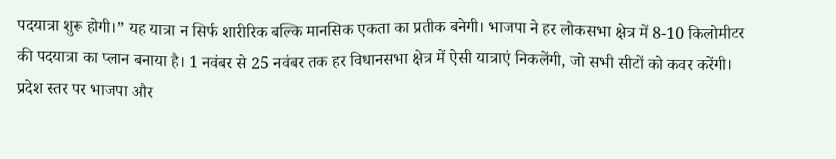पदयात्रा शुरू होगी।” यह यात्रा न सिर्फ शारीरिक बल्कि मानसिक एकता का प्रतीक बनेगी। भाजपा ने हर लोकसभा क्षेत्र में 8-10 किलोमीटर की पदयात्रा का प्लान बनाया है। 1 नवंबर से 25 नवंबर तक हर विधानसभा क्षेत्र में ऐसी यात्राएं निकलेंगी, जो सभी सीटों को कवर करेंगी।
प्रदेश स्तर पर भाजपा और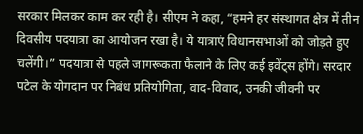सरकार मिलकर काम कर रही है। सीएम ने कहा, “हमने हर संस्थागत क्षेत्र में तीन दिवसीय पदयात्रा का आयोजन रखा है। ये यात्राएं विधानसभाओं को जोड़ते हुए चलेंगी।” पदयात्रा से पहले जागरूकता फैलाने के लिए कई इवेंट्स होंगे। सरदार पटेल के योगदान पर निबंध प्रतियोगिता, वाद-विवाद, उनकी जीवनी पर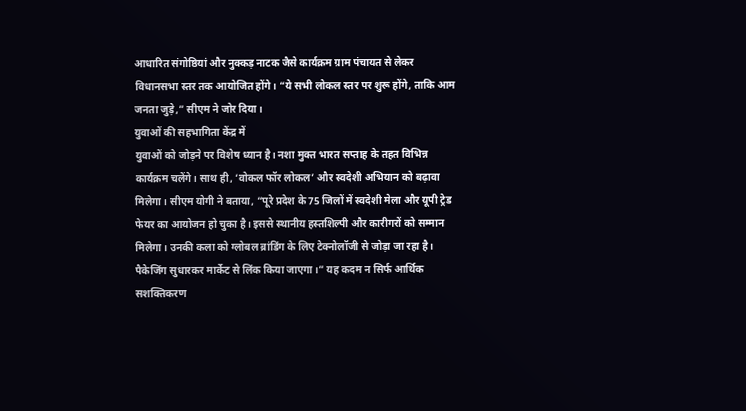आधारित संगोष्ठियां और नुक्कड़ नाटक जैसे कार्यक्रम ग्राम पंचायत से लेकर विधानसभा स्तर तक आयोजित होंगे। “ये सभी लोकल स्तर पर शुरू होंगे, ताकि आम जनता जुड़े,” सीएम ने जोर दिया।
युवाओं की सहभागिता केंद्र में
युवाओं को जोड़ने पर विशेष ध्यान है। नशा मुक्त भारत सप्ताह के तहत विभिन्न कार्यक्रम चलेंगे। साथ ही, ‘वोकल फॉर लोकल’ और स्वदेशी अभियान को बढ़ावा मिलेगा। सीएम योगी ने बताया, “पूरे प्रदेश के 75 जिलों में स्वदेशी मेला और यूपी ट्रेड फेयर का आयोजन हो चुका है। इससे स्थानीय हस्तशिल्पी और कारीगरों को सम्मान मिलेगा। उनकी कला को ग्लोबल ब्रांडिंग के लिए टेक्नोलॉजी से जोड़ा जा रहा है। पैकेजिंग सुधारकर मार्केट से लिंक किया जाएगा।” यह कदम न सिर्फ आर्थिक सशक्तिकरण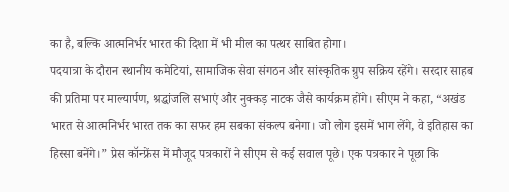का है, बल्कि आत्मनिर्भर भारत की दिशा में भी मील का पत्थर साबित होगा।
पदयात्रा के दौरान स्थानीय कमेटियां, सामाजिक सेवा संगठन और सांस्कृतिक ग्रुप सक्रिय रहेंगे। सरदार साहब की प्रतिमा पर माल्यार्पण, श्रद्धांजलि सभाएं और नुक्कड़ नाटक जैसे कार्यक्रम होंगे। सीएम ने कहा, “अखंड भारत से आत्मनिर्भर भारत तक का सफर हम सबका संकल्प बनेगा। जो लोग इसमें भाग लेंगे, वे इतिहास का हिस्सा बनेंगे।” प्रेस कॉन्फ्रेंस में मौजूद पत्रकारों ने सीएम से कई सवाल पूछे। एक पत्रकार ने पूछा कि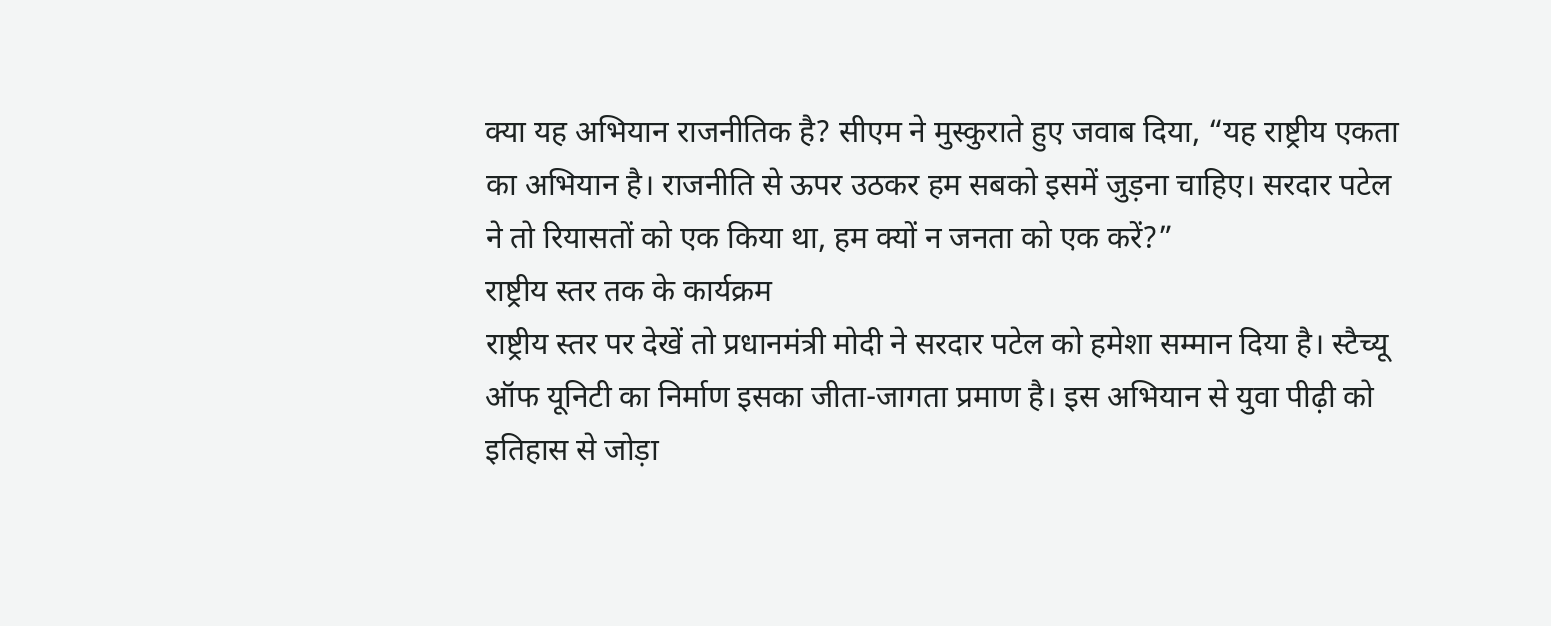क्या यह अभियान राजनीतिक है? सीएम ने मुस्कुराते हुए जवाब दिया, “यह राष्ट्रीय एकता का अभियान है। राजनीति से ऊपर उठकर हम सबको इसमें जुड़ना चाहिए। सरदार पटेल ने तो रियासतों को एक किया था, हम क्यों न जनता को एक करें?”
राष्ट्रीय स्तर तक के कार्यक्रम
राष्ट्रीय स्तर पर देखें तो प्रधानमंत्री मोदी ने सरदार पटेल को हमेशा सम्मान दिया है। स्टैच्यू ऑफ यूनिटी का निर्माण इसका जीता-जागता प्रमाण है। इस अभियान से युवा पीढ़ी को इतिहास से जोड़ा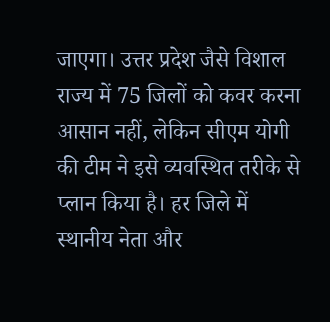जाएगा। उत्तर प्रदेश जैसे विशाल राज्य में 75 जिलों को कवर करना आसान नहीं, लेकिन सीएम योगी की टीम ने इसे व्यवस्थित तरीके से प्लान किया है। हर जिले में स्थानीय नेता और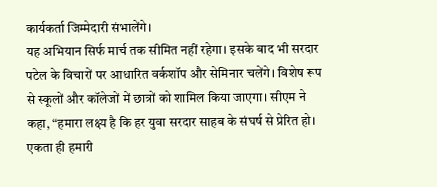कार्यकर्ता जिम्मेदारी संभालेंगे।
यह अभियान सिर्फ मार्च तक सीमित नहीं रहेगा। इसके बाद भी सरदार पटेल के विचारों पर आधारित वर्कशॉप और सेमिनार चलेंगे। विशेष रूप से स्कूलों और कॉलेजों में छात्रों को शामिल किया जाएगा। सीएम ने कहा, “हमारा लक्ष्य है कि हर युवा सरदार साहब के संघर्ष से प्रेरित हो। एकता ही हमारी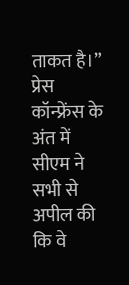ताकत है।” प्रेस कॉन्फ्रेंस के अंत में सीएम ने सभी से अपील की कि वे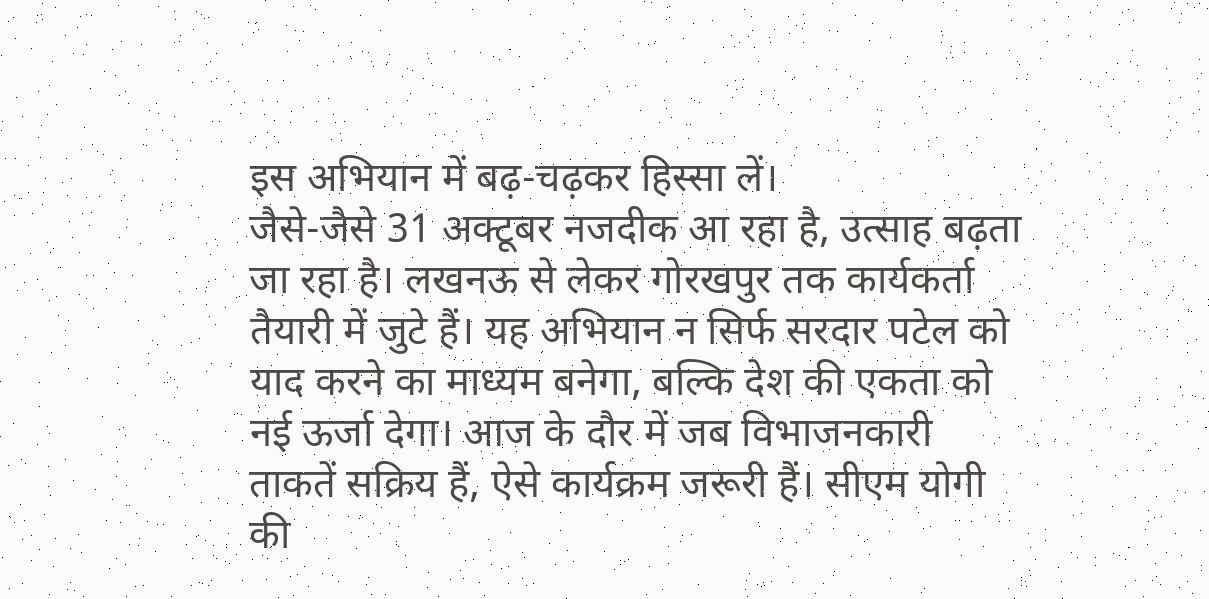इस अभियान में बढ़-चढ़कर हिस्सा लें।
जैसे-जैसे 31 अक्टूबर नजदीक आ रहा है, उत्साह बढ़ता जा रहा है। लखनऊ से लेकर गोरखपुर तक कार्यकर्ता तैयारी में जुटे हैं। यह अभियान न सिर्फ सरदार पटेल को याद करने का माध्यम बनेगा, बल्कि देश की एकता को नई ऊर्जा देगा। आज के दौर में जब विभाजनकारी ताकतें सक्रिय हैं, ऐसे कार्यक्रम जरूरी हैं। सीएम योगी की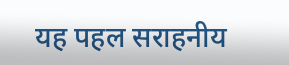यह पहल सराहनीय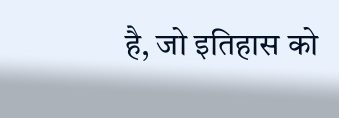है, जो इतिहास को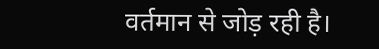वर्तमान से जोड़ रही है।